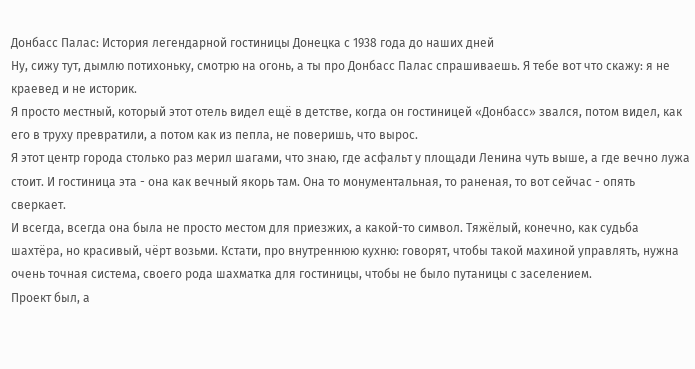Донбасс Палас: История легендарной гостиницы Донецка с 1938 года до наших дней
Ну, сижу тут, дымлю потихоньку, смотрю на огонь, а ты про Донбасс Палас спрашиваешь. Я тебе вот что скажу: я не краевед и не историк.
Я просто местный, который этот отель видел ещё в детстве, когда он гостиницей «Донбасс» звался, потом видел, как его в труху превратили, а потом как из пепла, не поверишь, что вырос.
Я этот центр города столько раз мерил шагами, что знаю, где асфальт у площади Ленина чуть выше, а где вечно лужа стоит. И гостиница эта - она как вечный якорь там. Она то монументальная, то раненая, то вот сейчас - опять сверкает.
И всегда, всегда она была не просто местом для приезжих, а какой-то символ. Тяжёлый, конечно, как судьба шахтёра, но красивый, чёрт возьми. Кстати, про внутреннюю кухню: говорят, чтобы такой махиной управлять, нужна очень точная система, своего рода шахматка для гостиницы, чтобы не было путаницы с заселением.
Проект был, а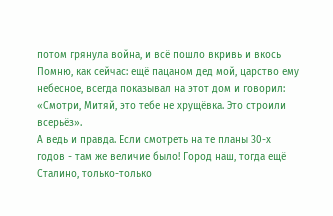потом грянула война, и всё пошло вкривь и вкось
Помню, как сейчас: ещё пацаном дед мой, царство ему небесное, всегда показывал на этот дом и говорил: «Смотри, Митяй, это тебе не хрущёвка. Это строили всерьёз».
А ведь и правда. Если смотреть на те планы 30-х годов - там же величие было! Город наш, тогда ещё Сталино, только-только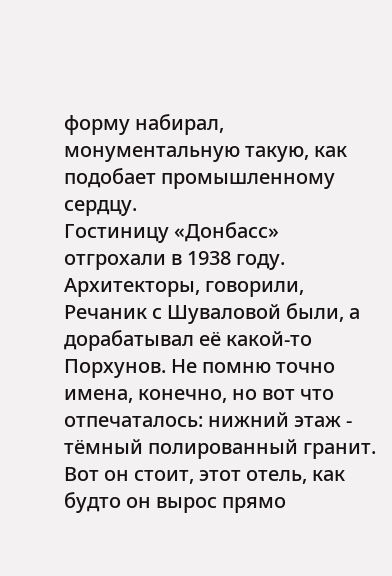форму набирал, монументальную такую, как подобает промышленному сердцу.
Гостиницу «Донбасс» отгрохали в 1938 году. Архитекторы, говорили, Речаник с Шуваловой были, а дорабатывал её какой-то Порхунов. Не помню точно имена, конечно, но вот что отпечаталось: нижний этаж - тёмный полированный гранит. Вот он стоит, этот отель, как будто он вырос прямо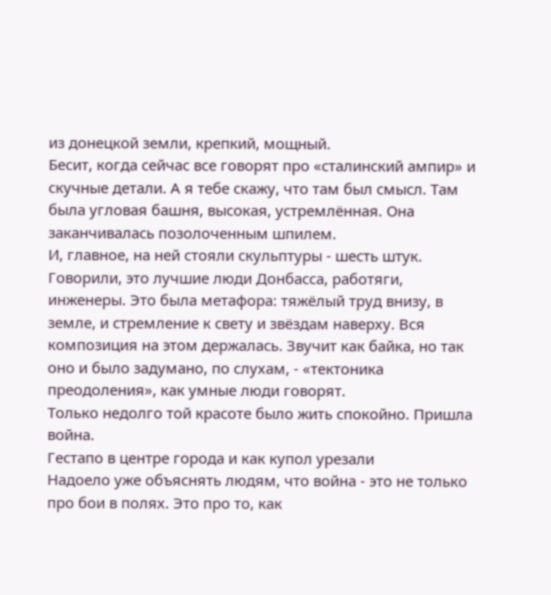из донецкой земли, крепкий, мощный.
Бесит, когда сейчас все говорят про «сталинский ампир» и скучные детали. А я тебе скажу, что там был смысл. Там была угловая башня, высокая, устремлённая. Она заканчивалась позолоченным шпилем.
И, главное, на ней стояли скульптуры - шесть штук. Говорили, это лучшие люди Донбасса, работяги, инженеры. Это была метафора: тяжёлый труд внизу, в земле, и стремление к свету и звёздам наверху. Вся композиция на этом держалась. Звучит как байка, но так оно и было задумано, по слухам, - «тектоника преодоления», как умные люди говорят.
Только недолго той красоте было жить спокойно. Пришла война.
Гестапо в центре города и как купол урезали
Надоело уже объяснять людям, что война - это не только про бои в полях. Это про то, как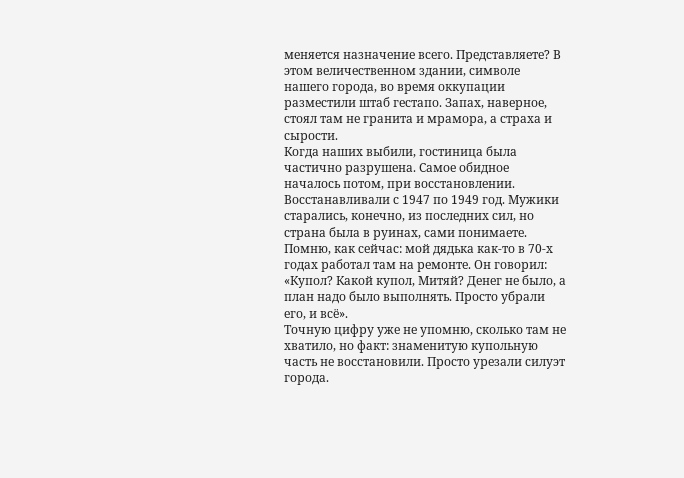меняется назначение всего. Представляете? В этом величественном здании, символе нашего города, во время оккупации разместили штаб гестапо. Запах, наверное, стоял там не гранита и мрамора, а страха и сырости.
Когда наших выбили, гостиница была частично разрушена. Самое обидное началось потом, при восстановлении. Восстанавливали с 1947 по 1949 год. Мужики старались, конечно, из последних сил, но страна была в руинах, сами понимаете.
Помню, как сейчас: мой дядька как-то в 70-х годах работал там на ремонте. Он говорил: «Купол? Какой купол, Митяй? Денег не было, а план надо было выполнять. Просто убрали его, и всё».
Точную цифру уже не упомню, сколько там не хватило, но факт: знаменитую купольную часть не восстановили. Просто урезали силуэт города.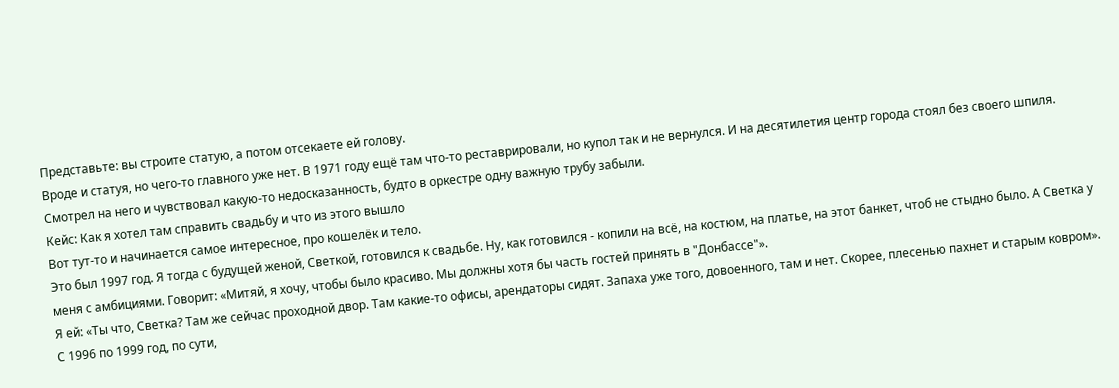Представьте: вы строите статую, а потом отсекаете ей голову.
Вроде и статуя, но чего-то главного уже нет. В 1971 году ещё там что-то реставрировали, но купол так и не вернулся. И на десятилетия центр города стоял без своего шпиля. Смотрел на него и чувствовал какую-то недосказанность, будто в оркестре одну важную трубу забыли.
Кейс: Как я хотел там справить свадьбу и что из этого вышло
Вот тут-то и начинается самое интересное, про кошелёк и тело.
Это был 1997 год. Я тогда с будущей женой, Светкой, готовился к свадьбе. Ну, как готовился - копили на всё, на костюм, на платье, на этот банкет, чтоб не стыдно было. А Светка у меня с амбициями. Говорит: «Митяй, я хочу, чтобы было красиво. Мы должны хотя бы часть гостей принять в "Донбассе"».
Я ей: «Ты что, Светка? Там же сейчас проходной двор. Там какие-то офисы, арендаторы сидят. Запаха уже того, довоенного, там и нет. Скорее, плесенью пахнет и старым ковром». С 1996 по 1999 год, по сути,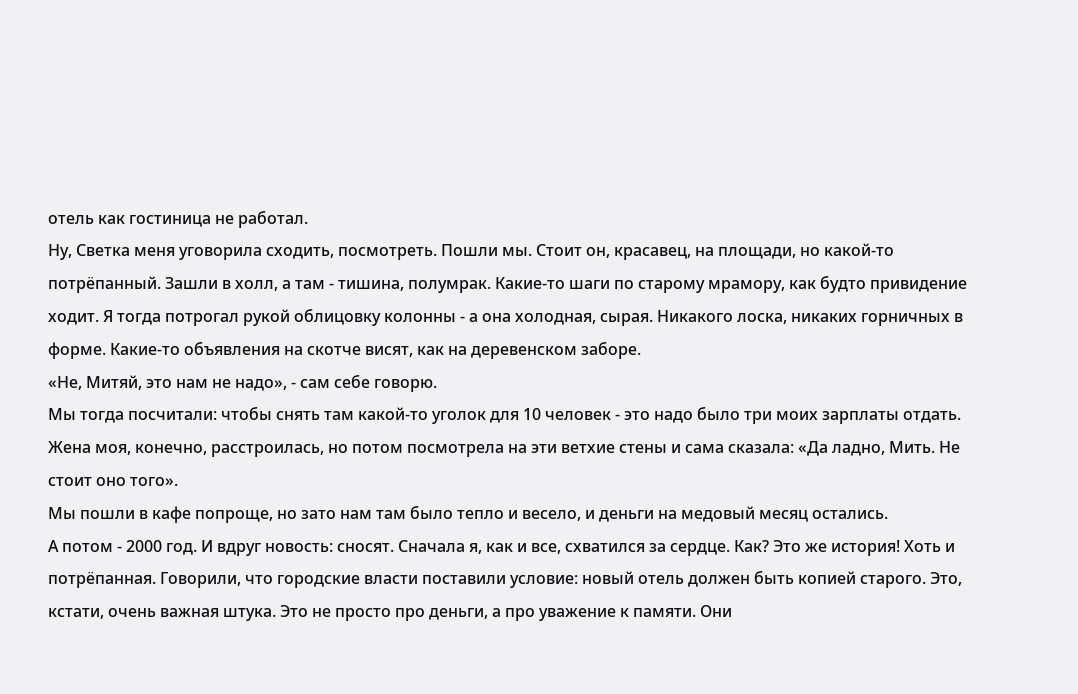отель как гостиница не работал.
Ну, Светка меня уговорила сходить, посмотреть. Пошли мы. Стоит он, красавец, на площади, но какой-то потрёпанный. Зашли в холл, а там - тишина, полумрак. Какие-то шаги по старому мрамору, как будто привидение ходит. Я тогда потрогал рукой облицовку колонны - а она холодная, сырая. Никакого лоска, никаких горничных в форме. Какие-то объявления на скотче висят, как на деревенском заборе.
«Не, Митяй, это нам не надо», - сам себе говорю.
Мы тогда посчитали: чтобы снять там какой-то уголок для 10 человек - это надо было три моих зарплаты отдать. Жена моя, конечно, расстроилась, но потом посмотрела на эти ветхие стены и сама сказала: «Да ладно, Мить. Не стоит оно того».
Мы пошли в кафе попроще, но зато нам там было тепло и весело, и деньги на медовый месяц остались.
А потом - 2000 год. И вдруг новость: сносят. Сначала я, как и все, схватился за сердце. Как? Это же история! Хоть и потрёпанная. Говорили, что городские власти поставили условие: новый отель должен быть копией старого. Это, кстати, очень важная штука. Это не просто про деньги, а про уважение к памяти. Они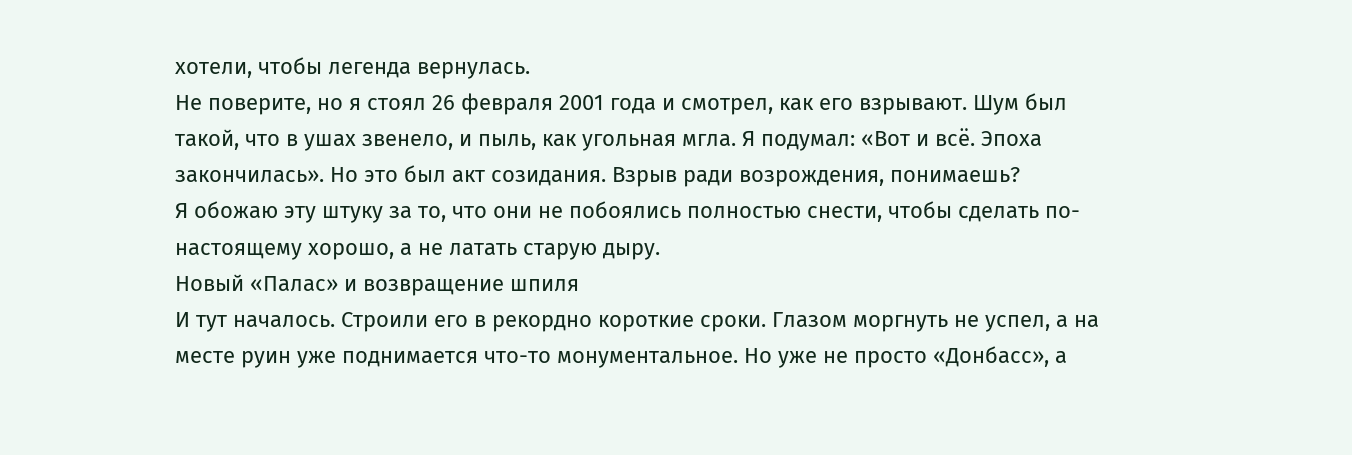хотели, чтобы легенда вернулась.
Не поверите, но я стоял 26 февраля 2001 года и смотрел, как его взрывают. Шум был такой, что в ушах звенело, и пыль, как угольная мгла. Я подумал: «Вот и всё. Эпоха закончилась». Но это был акт созидания. Взрыв ради возрождения, понимаешь?
Я обожаю эту штуку за то, что они не побоялись полностью снести, чтобы сделать по-настоящему хорошо, а не латать старую дыру.
Новый «Палас» и возвращение шпиля
И тут началось. Строили его в рекордно короткие сроки. Глазом моргнуть не успел, а на месте руин уже поднимается что-то монументальное. Но уже не просто «Донбасс», а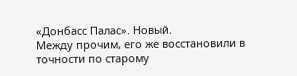«Донбасс Палас». Новый.
Между прочим, его же восстановили в точности по старому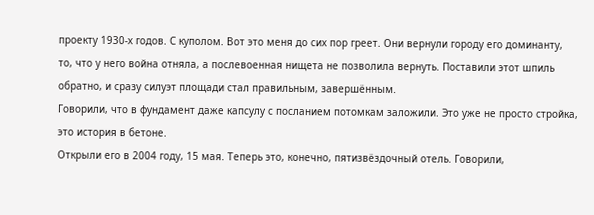проекту 1930-х годов. С куполом. Вот это меня до сих пор греет. Они вернули городу его доминанту, то, что у него война отняла, а послевоенная нищета не позволила вернуть. Поставили этот шпиль обратно, и сразу силуэт площади стал правильным, завершённым.
Говорили, что в фундамент даже капсулу с посланием потомкам заложили. Это уже не просто стройка, это история в бетоне.
Открыли его в 2004 году, 15 мая. Теперь это, конечно, пятизвёздочный отель. Говорили,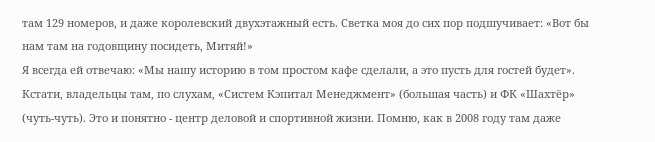там 129 номеров, и даже королевский двухэтажный есть. Светка моя до сих пор подшучивает: «Вот бы нам там на годовщину посидеть, Митяй!»
Я всегда ей отвечаю: «Мы нашу историю в том простом кафе сделали, а это пусть для гостей будет».
Кстати, владельцы там, по слухам, «Систем Кэпитал Менеджмент» (большая часть) и ФК «Шахтёр» (чуть-чуть). Это и понятно - центр деловой и спортивной жизни. Помню, как в 2008 году там даже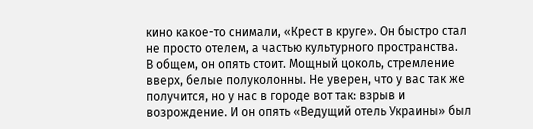кино какое-то снимали, «Крест в круге». Он быстро стал не просто отелем, а частью культурного пространства.
В общем, он опять стоит. Мощный цоколь, стремление вверх, белые полуколонны. Не уверен, что у вас так же получится, но у нас в городе вот так: взрыв и возрождение. И он опять «Ведущий отель Украины» был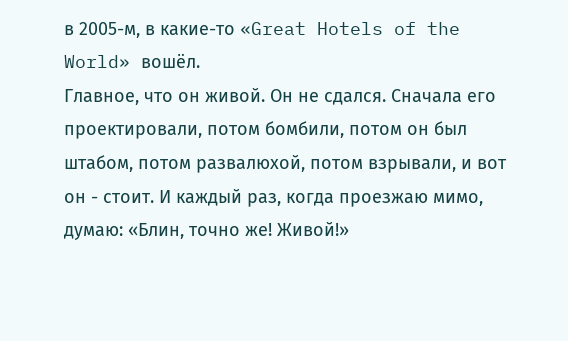в 2005-м, в какие-то «Great Hotels of the World» вошёл.
Главное, что он живой. Он не сдался. Сначала его проектировали, потом бомбили, потом он был штабом, потом развалюхой, потом взрывали, и вот он - стоит. И каждый раз, когда проезжаю мимо, думаю: «Блин, точно же! Живой!»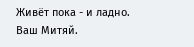Живёт пока - и ладно.
Ваш Митяй.